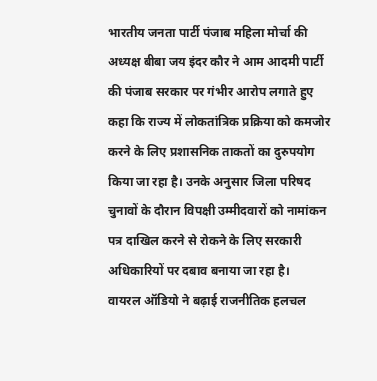भारतीय जनता पार्टी पंजाब महिला मोर्चा की अध्यक्ष बीबा जय इंदर कौर ने आम आदमी पार्टी की पंजाब सरकार पर गंभीर आरोप लगाते हुए कहा कि राज्य में लोकतांत्रिक प्रक्रिया को कमजोर करने के लिए प्रशासनिक ताकतों का दुरुपयोग किया जा रहा है। उनके अनुसार जिला परिषद चुनावों के दौरान विपक्षी उम्मीदवारों को नामांकन पत्र दाखिल करने से रोकने के लिए सरकारी अधिकारियों पर दबाव बनाया जा रहा है।
वायरल ऑडियो ने बढ़ाई राजनीतिक हलचल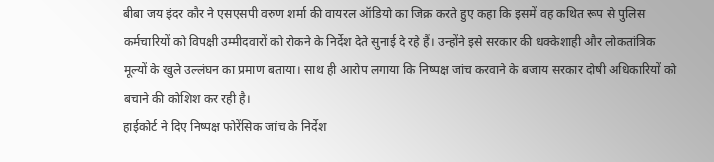बीबा जय इंदर कौर ने एसएसपी वरुण शर्मा की वायरल ऑडियो का जिक्र करते हुए कहा कि इसमें वह कथित रूप से पुलिस कर्मचारियों को विपक्षी उम्मीदवारों को रोकने के निर्देश देते सुनाई दे रहे हैं। उन्होंने इसे सरकार की धक्केशाही और लोकतांत्रिक मूल्यों के खुले उल्लंघन का प्रमाण बताया। साथ ही आरोप लगाया कि निष्पक्ष जांच करवाने के बजाय सरकार दोषी अधिकारियों को बचाने की कोशिश कर रही है।
हाईकोर्ट ने दिए निष्पक्ष फोरेंसिक जांच के निर्देश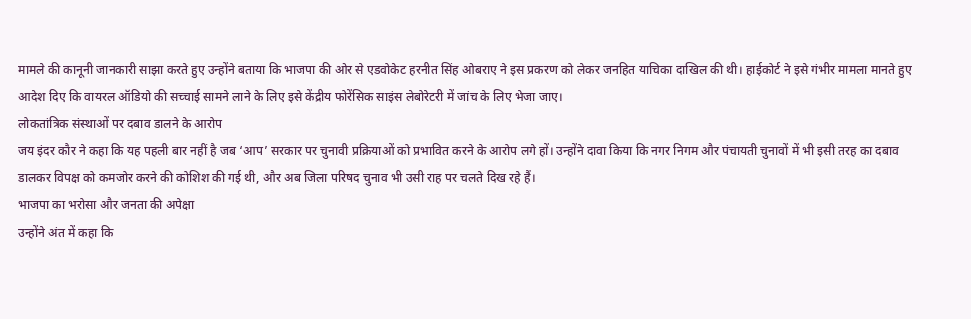मामले की कानूनी जानकारी साझा करते हुए उन्होंने बताया कि भाजपा की ओर से एडवोकेट हरनीत सिंह ओबराए ने इस प्रकरण को लेकर जनहित याचिका दाखिल की थी। हाईकोर्ट ने इसे गंभीर मामला मानते हुए आदेश दिए कि वायरल ऑडियो की सच्चाई सामने लाने के लिए इसे केंद्रीय फोरेंसिक साइंस लेबोरेटरी में जांच के लिए भेजा जाए।
लोकतांत्रिक संस्थाओं पर दबाव डालने के आरोप
जय इंदर कौर ने कहा कि यह पहली बार नहीं है जब ‘आप’ सरकार पर चुनावी प्रक्रियाओं को प्रभावित करने के आरोप लगे हों। उन्होंने दावा किया कि नगर निगम और पंचायती चुनावों में भी इसी तरह का दबाव डालकर विपक्ष को कमजोर करने की कोशिश की गई थी, और अब जिला परिषद चुनाव भी उसी राह पर चलते दिख रहे हैं।
भाजपा का भरोसा और जनता की अपेक्षा
उन्होंने अंत में कहा कि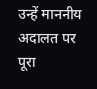उन्हें माननीय अदालत पर पूरा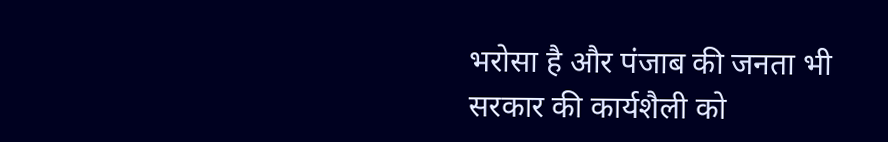भरोसा है और पंजाब की जनता भी सरकार की कार्यशैली को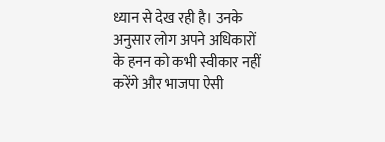ध्यान से देख रही है। उनके अनुसार लोग अपने अधिकारों के हनन को कभी स्वीकार नहीं करेंगे और भाजपा ऐसी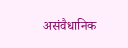असंवैधानिक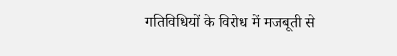गतिविधियों के विरोध में मजबूती से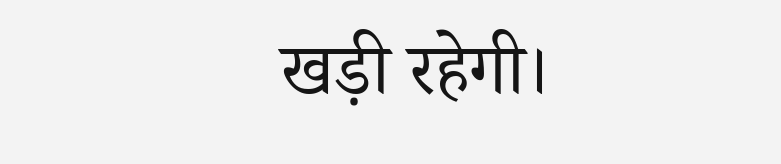खड़ी रहेगी।